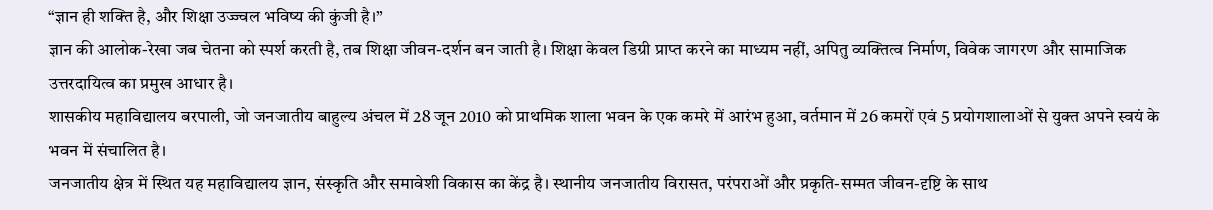“ज्ञान ही शक्ति है, और शिक्षा उज्ज्वल भविष्य की कुंजी है।”
ज्ञान की आलोक-रेखा जब चेतना को स्पर्श करती है, तब शिक्षा जीवन-दर्शन बन जाती है। शिक्षा केवल डिग्री प्राप्त करने का माध्यम नहीं, अपितु व्यक्तित्व निर्माण, विवेक जागरण और सामाजिक उत्तरदायित्व का प्रमुख आधार है।
शासकीय महाविद्यालय बरपाली, जो जनजातीय बाहुल्य अंचल में 28 जून 2010 को प्राथमिक शाला भवन के एक कमरे में आरंभ हुआ, वर्तमान में 26 कमरों एवं 5 प्रयोगशालाओं से युक्त अपने स्वयं के भवन में संचालित है।
जनजातीय क्षेत्र में स्थित यह महाविद्यालय ज्ञान, संस्कृति और समावेशी विकास का केंद्र है। स्थानीय जनजातीय विरासत, परंपराओं और प्रकृति-सम्मत जीवन-दृष्टि के साथ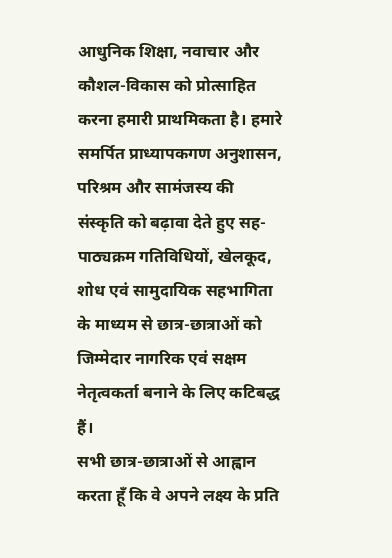आधुनिक शिक्षा, नवाचार और कौशल-विकास को प्रोत्साहित करना हमारी प्राथमिकता है। हमारे समर्पित प्राध्यापकगण अनुशासन, परिश्रम और सामंजस्य की संस्कृति को बढ़ावा देते हुए सह-पाठ्यक्रम गतिविधियों, खेलकूद, शोध एवं सामुदायिक सहभागिता के माध्यम से छात्र-छात्राओं को जिम्मेदार नागरिक एवं सक्षम नेतृत्वकर्ता बनाने के लिए कटिबद्ध हैं।
सभी छात्र-छात्राओं से आह्वान करता हूँ कि वे अपने लक्ष्य के प्रति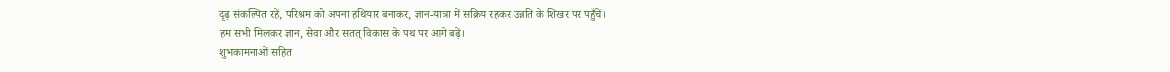दृढ़ संकल्पित रहें, परिश्रम को अपना हथियार बनाकर, ज्ञान-यात्रा में सक्रिय रहकर उन्नति के शिखर पर पहुँचें।
हम सभी मिलकर ज्ञान, सेवा और सतत् विकास के पथ पर आगे बढ़ें।
शुभकामनाओं सहित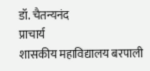डॉ. चैतन्यनंद
प्राचार्य
शासकीय महाविद्यालय बरपाली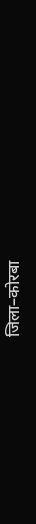जिला–कोरबा